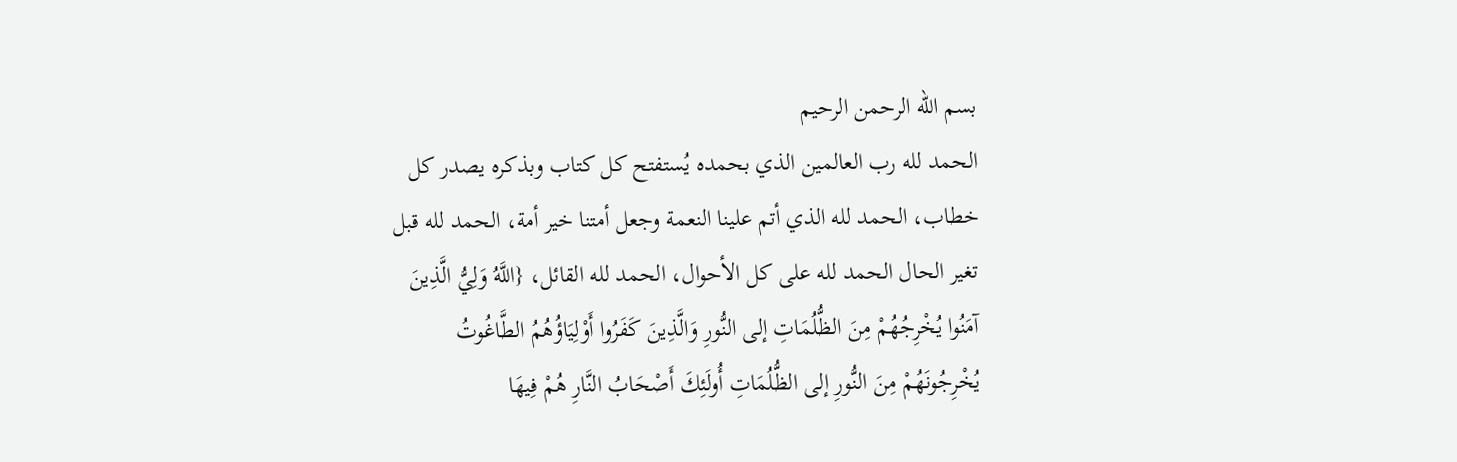بسم الله الرحمن الرحيم
الحمد لله رب العالمين الذي بحمده يُستفتح كل كتاب وبذكره يصدر كل خطاب، الحمد لله الذي أتم علينا النعمة وجعل أمتنا خير أمة، الحمد لله قبل تغير الحال الحمد لله على كل الأحوال، الحمد لله القائل، {اللَّهُ وَلِيُّ الَّذِينَ آمَنُوا يُخْرِجُهُمْ مِنَ الظُّلُمَاتِ إلى النُّورِ وَالَّذِينَ كَفَرُوا أَوْلِيَاؤُهُمُ الطَّاغُوتُ يُخْرِجُونَهُمْ مِنَ النُّورِ إلى الظُّلُمَاتِ أُولَئِكَ أَصْحَابُ النَّارِ هُمْ فِيهَا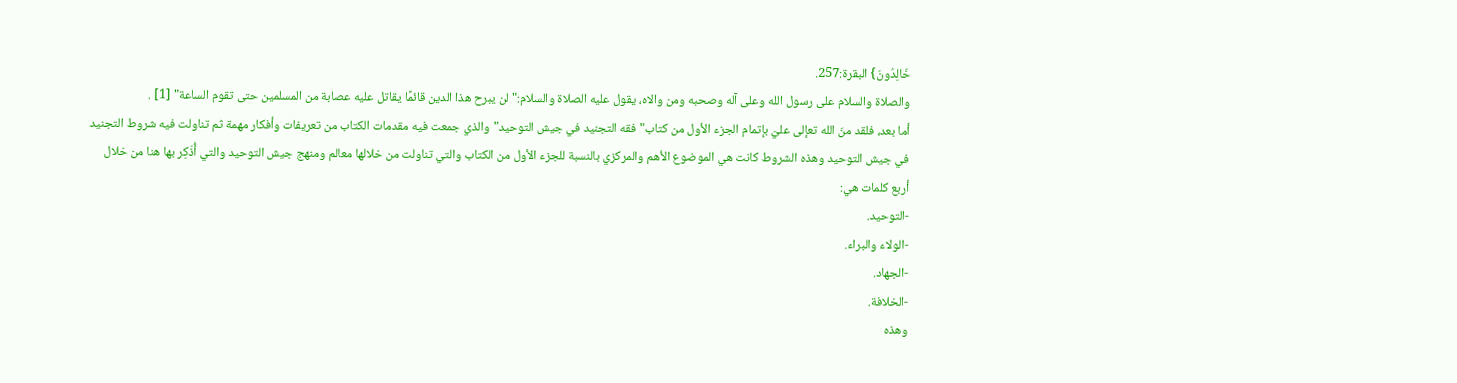خَالِدُونَ} البقرة:257.
والصلاة والسلام على رسول الله وعلى آله وصحبه ومن والاه، يقول عليه الصلاة والسلام:"لن يبرح هذا الدين قائمًا يقاتل عليه عصابة من المسلمين حتى تقوم الساعة" [1] .
أما بعد، فلقد منّ الله تعإلى عليّ بإتمام الجزء الأول من كتاب"فقه التجنيد في جيش التوحيد"والذي جمعت فيه مقدمات الكتاب من تعريفات وأفكار مهمة ثم تناولت فيه شروط التجنيد في جيش التوحيد وهذه الشروط كانت هي الموضوع الأهم والمركزي بالنسبة للجزء الأول من الكتاب والتي تناولت من خلالها معالم ومنهج جيش التوحيد والتي أُذَكِر بها هنا من خلال أربع كلمات هي:
-التوحيد.
-الولاء والبراء.
-الجهاد.
-الخلافة.
وهذه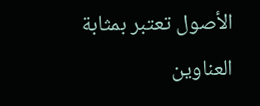الأصول تعتبر بمثابة العناوين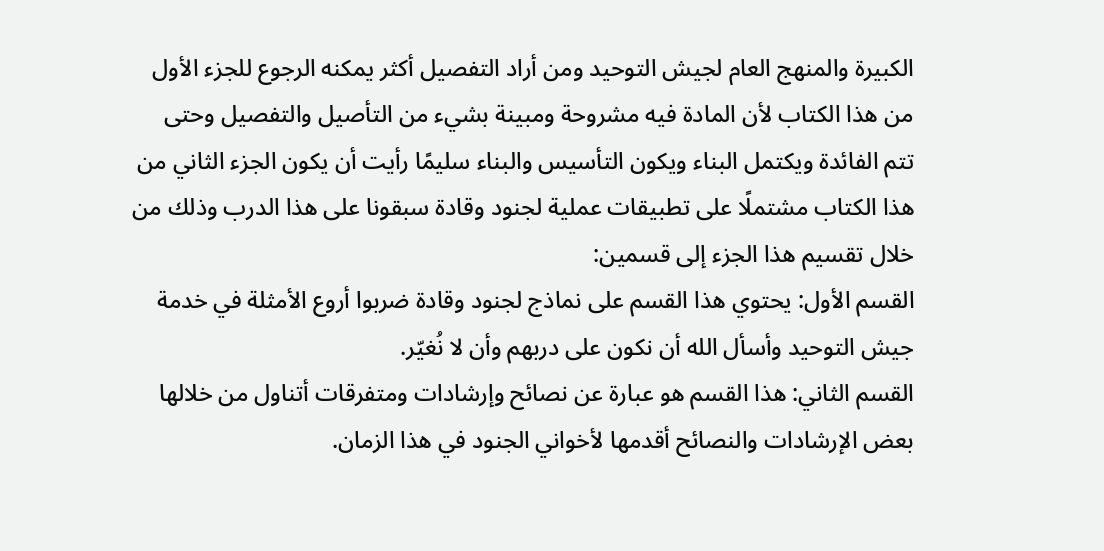الكبيرة والمنهج العام لجيش التوحيد ومن أراد التفصيل أكثر يمكنه الرجوع للجزء الأول من هذا الكتاب لأن المادة فيه مشروحة ومبينة بشيء من التأصيل والتفصيل وحتى تتم الفائدة ويكتمل البناء ويكون التأسيس والبناء سليمًا رأيت أن يكون الجزء الثاني من هذا الكتاب مشتملًا على تطبيقات عملية لجنود وقادة سبقونا على هذا الدرب وذلك من خلال تقسيم هذا الجزء إلى قسمين:
القسم الأول: يحتوي هذا القسم على نماذج لجنود وقادة ضربوا أروع الأمثلة في خدمة جيش التوحيد وأسأل الله أن نكون على دربهم وأن لا نُغيّر.
القسم الثاني: هذا القسم هو عبارة عن نصائح وإرشادات ومتفرقات أتناول من خلالها بعض الإرشادات والنصائح أقدمها لأخواني الجنود في هذا الزمان.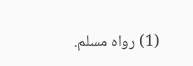(1) رواه مسلم.